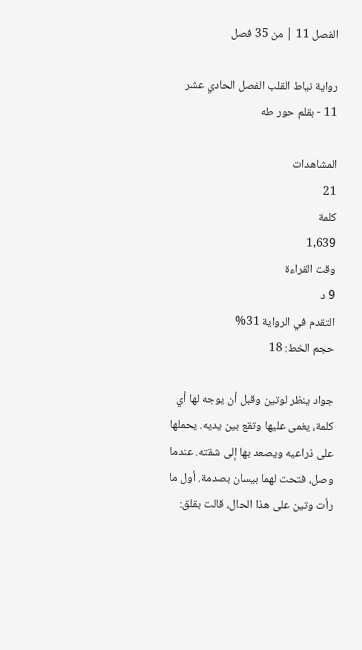الفصل 11 | من 35 فصل

رواية نياط القلب الفصل الحادي عشر 11 - بقلم حور طه

المشاهدات
21
كلمة
1,639
وقت القراءة
9 د
التقدم في الرواية 31%
حجم الخط: 18

جواد ينظر لوتين وقبل أن يوجه لها أي كلمة، يغمى عليها وتقع بين يديه. يحملها على ذراعيه ويصعد بها إلى شقته. عندما وصل، فتحت لهما بيسان بصدمة. أول ما رأت وتين على هذا الحال، قالت بقلق: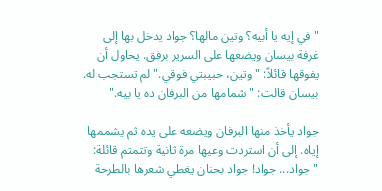"في إيه يا أبيه؟ وتين مالها؟ جواد يدخل بها إلى غرفة بيسان ويضعها على السرير برفق. يحاول أن يفوقها قائلاً: "وتين، حبيبتي فوقي." لم تستجب له. بيسان قالت: "شمامها من البرفان ده يا بيه."

جواد يأخذ منها البرفان ويضعه على يده ثم يشممها إياه. إلى أن استردت وعيها مرة ثانية وتتمتم قائلة: "جواد... جواد! جواد بحنان يغطي شعرها بالطرحة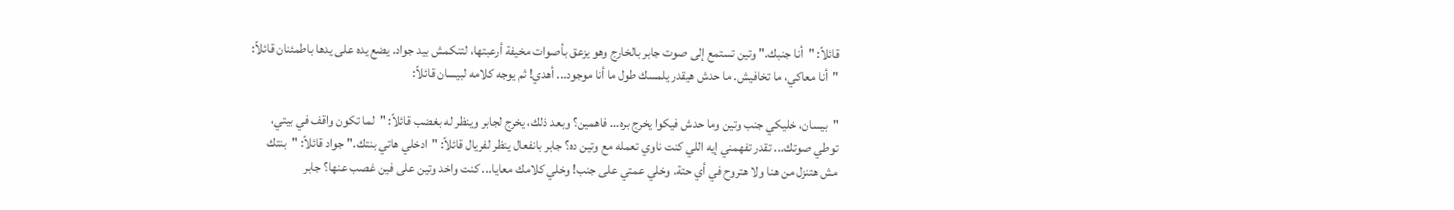قائلاً: "أنا جنبك." وتين تستمع إلى صوت جابر بالخارج وهو يزعق بأصوات مخيفة أرعبتها، لتنكمش بيد جواد. يضع يده على يدها باطمئنان قائلاً: "أنا معاكي، ما تخافيش. ما حدش هيقدر يلمسك طول ما أنا موجود... أهدي! ثم يوجه كلامه لبيسان قائلاً:

"بيسان، خليكي جنب وتين وما حدش فيكوا يخرج بره... فاهمين؟ وبعد ذلك، يخرج لجابر وينظر له بغضب قائلاً: "لما تكون واقف في بيتي، توطي صوتك... تقدر تفهمني إيه اللي كنت ناوي تعمله مع وتين ده؟ جابر بانفعال ينظر لفريال قائلاً: "ادخلي هاتي بنتك." جواد قائلاً: "بنتك مش هتنزل من هنا ولا هتروح في أي حتة. وخلي عمتي على جنب! وخلي كلامك معايا... كنت واخد وتين على فين غصب عنها؟ جابر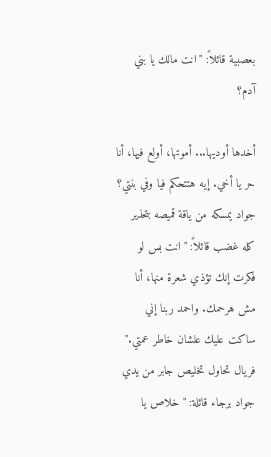بعصبية قائلاً: "انت مالك يا بني آدم؟

أخدها أوديها... أموتها، أولع فيها، أنا حر يا أخي. إيه هتتحكم فيا وفي بنتي؟ جواد يمسكه من ياقة قميصه بتحذير كله غضب قائلاً: "انت بس لو فكرت إنك تؤذي شعرة منها، أنا مش هرحمك. واحمد ربنا إني ساكت عليك علشان خاطر عمتي." فريال تحاول تخليص جابر من يدي جواد برجاء قائلة: "خلاص يا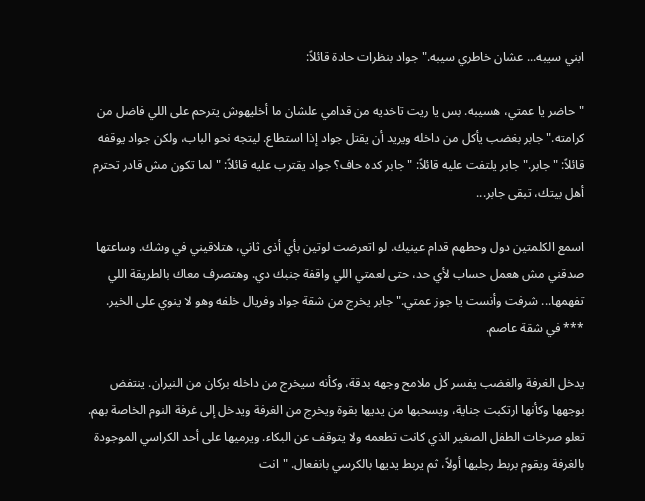ابني سيبه... عشان خاطري سيبه." جواد بنظرات حادة قائلاً:

"حاضر يا عمتي، هسيبه. بس يا ريت تاخديه من قدامي علشان ما أخليهوش يترحم على اللي فاضل من كرامته." جابر بغضب يأكل من داخله ويريد أن يقتل جواد إذا استطاع. ليتجه نحو الباب، ولكن جواد يوقفه قائلاً: "جابر." جابر يلتفت عليه قائلاً: "جابر كده حاف؟ جواد يقترب عليه قائلاً: "لما تكون مش قادر تحترم أهل بيتك، تبقى جابر...

اسمع الكلمتين دول وحطهم قدام عينيك. لو اتعرضت لوتين بأي أذى ثاني، هتلاقيني في وشك. وساعتها صدقني مش هعمل حساب لأي حد، حتى لعمتي اللي واقفة جنبك دي. وهتصرف معاك بالطريقة اللي تفهمها... شرفت وأنست يا جوز عمتي." جابر يخرج من شقة جواد وفريال خلفه وهو لا ينوي على الخير. *** في شقة عاصم.

يدخل الغرفة والغضب يفسر كل ملامح وجهه بدقة، وكأنه سيخرج من داخله بركان من النيران. ينتفض بوجهها وكأنها ارتكبت جناية، ويسحبها من يديها بقوة ويخرج من الغرفة ويدخل إلى غرفة النوم الخاصة بهم. تعلو صرخات الطفل الصغير الذي كانت تطعمه ولا يتوقف عن البكاء. ويرميها على أحد الكراسي الموجودة بالغرفة ويقوم بربط رجليها أولاً، ثم يربط يديها بالكرسي بانفعال. "انت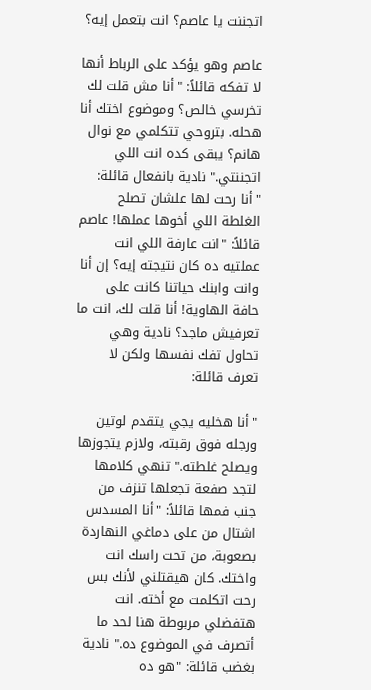اتجننت يا عاصم؟ انت بتعمل إيه؟

عاصم وهو يؤكد على الرباط أنها لا تفكه قائلاً: "أنا مش قلت لك تخرسي خالص؟ وموضوع اختك أنا هحله. بتروحي تتكلمي مع نوال هانم؟ يبقى كده انت اللي اتجننتي." نادية بانفعال قائلة: "أنا رحت لها علشان تصلح الغلطة اللي أخوها عملها! عاصم قائلاً: "انت عارفة اللي انت عملتيه ده كان نتيجته إيه؟ إن أنا وانت وابنك حياتنا كانت على حافة الهاوية! أنا قلت لك، انت ما تعرفيش ماجد؟ نادية وهي تحاول تفك نفسها ولكن لا تعرف قائلة:

"أنا هخليه يجي يتقدم لوتين ورجله فوق رقبته، ولازم يتجوزها ويصلح غلطته." تنهي كلامها لتجد صفعة تجعلها تنزف من جنب فمها قائلاً: "أنا المسدس اشتال من على دماغي النهاردة بصعوبة، من تحت راسك انت واختك. كان هيقتلني لأنك بس رحت اتكلمت مع أخته. انت هتفضلي مربوطة هنا لحد ما أتصرف في الموضوع ده." نادية بغضب قائلة: "هو ده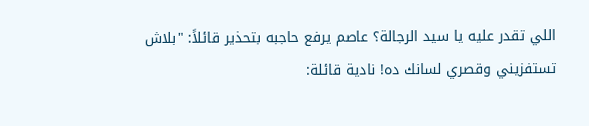اللي تقدر عليه يا سيد الرجالة؟ عاصم يرفع حاجبه بتحذير قائلاً: "بلاش تستفزيني وقصري لسانك ده! نادية قائلة: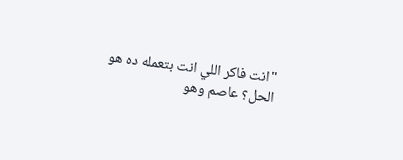"انت فاكر اللي انت بتعمله ده هو الحل؟ عاصم وهو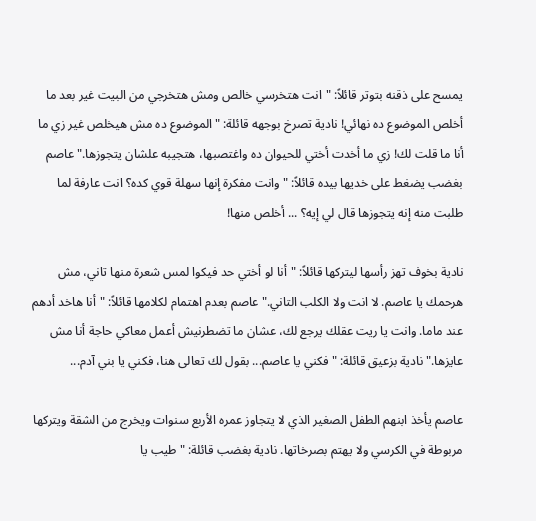يمسح على ذقنه بتوتر قائلاً: "انت هتخرسي خالص ومش هتخرجي من البيت غير بعد ما أخلص الموضوع ده نهائي! نادية تصرخ بوجهه قائلة: "الموضوع ده مش هيخلص غير زي ما أنا ما قلت لك! زي ما أخدت أختي للحيوان ده واغتصبها، هتجيبه علشان يتجوزها." عاصم بغضب يضغط على خديها بيده قائلاً: "وانت مفكرة إنها سهلة قوي كده؟ انت عارفة لما طلبت منه إنه يتجوزها قال لي إيه؟ ... أخلص منها!

نادية بخوف تهز رأسها ليتركها قائلاً: "أنا لو أختي حد فيكوا لمس شعرة منها تاني، مش هرحمك يا عاصم. لا انت ولا الكلب التاني." عاصم بعدم اهتمام لكلامها قائلاً: "أنا هاخد أدهم عند ماما. وانت يا ريت عقلك يرجع لك، عشان ما تضطرنيش أعمل معاكي حاجة أنا مش عايزها." نادية بزعيق قائلة: "فكني يا عاصم... بقول لك تعالى هنا، فكني يا بني آدم...

عاصم يأخذ ابنهم الطفل الصغير الذي لا يتجاوز عمره الأربع سنوات ويخرج من الشقة ويتركها مربوطة في الكرسي ولا يهتم بصرخاتها. نادية بغضب قائلة: "طيب يا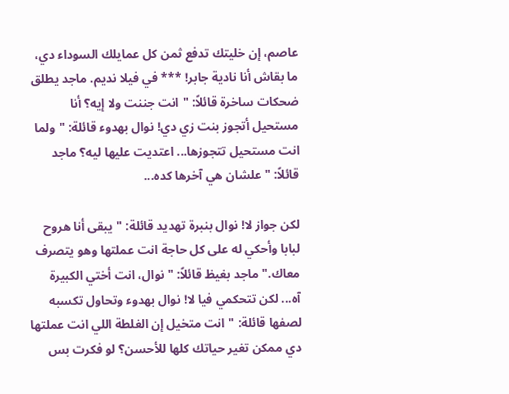عاصم، إن خليتك تدفع ثمن كل عمايلك السوداء دي، ما بقاش أنا نادية جابر! *** في فيلا نديم. ماجد يطلق ضحكات ساخرة قائلاً: "انت جننت ولا إيه؟ أنا مستحيل أتجوز بنت زي دي! نوال بهدوء قائلة: "ولما انت مستحيل تتجوزها... اعتديت عليها ليه؟ ماجد قائلاً: "علشان هي آخرها كده...

لكن جواز لا! نوال بنبرة تهديد قائلة: "يبقى أنا هروح لبابا وأحكي له على كل حاجة انت عملتها وهو يتصرف معاك." ماجد بغيظ قائلاً: "نوال، انت أختي الكبيرة آه... لكن تتحكمي فيا لا! نوال بهدوء وتحاول تكسبه لصفها قائلة: "انت متخيل إن الغلطة اللي انت عملتها دي ممكن تغير حياتك كلها للأحسن؟ لو فكرت بس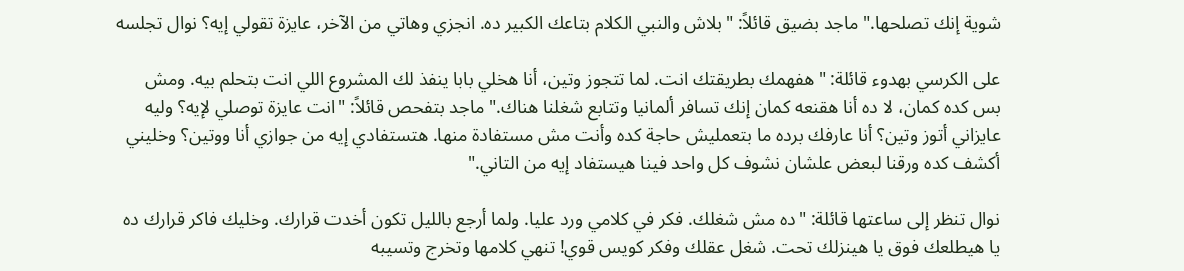شوية إنك تصلحها." ماجد بضيق قائلاً: "بلاش والنبي الكلام بتاعك الكبير ده. انجزي وهاتي من الآخر، عايزة تقولي إيه؟ نوال تجلسه

على الكرسي بهدوء قائلة: "هفهمك بطريقتك انت. لما تتجوز وتين، أنا هخلي بابا ينفذ لك المشروع اللي انت بتحلم بيه. ومش بس كده كمان، لا ده أنا هقنعه كمان إنك تسافر ألمانيا وتتابع شغلنا هناك." ماجد بتفحص قائلاً: "انت عايزة توصلي لإيه؟ وليه عايزاني أتوز وتين؟ أنا عارفك برده ما بتعمليش حاجة كده وأنت مش مستفادة منها. هتستفادي إيه من جوازي أنا ووتين؟ وخليني أكشف كده ورقنا لبعض علشان نشوف كل واحد فينا هيستفاد إيه من التاني."

نوال تنظر إلى ساعتها قائلة: "ده مش شغلك. فكر في كلامي ورد عليا. ولما أرجع بالليل تكون أخدت قرارك. وخليك فاكر قرارك ده يا هيطلعك فوق يا هينزلك تحت. شغل عقلك وفكر كويس قوي! تنهي كلامها وتخرج وتسيبه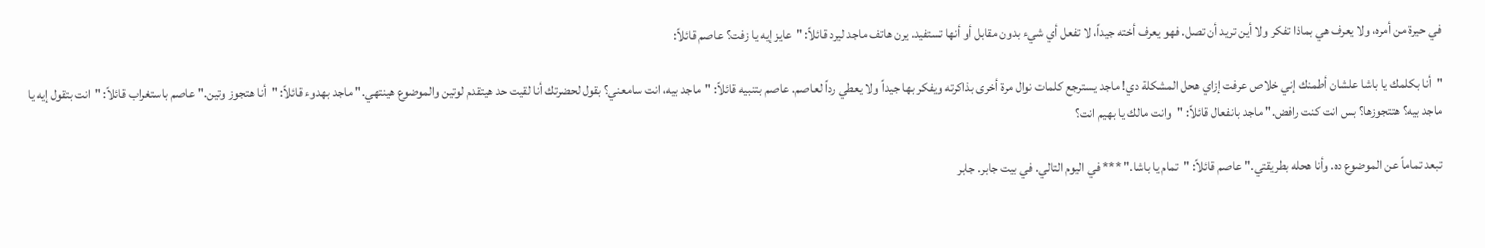في حيرة من أمره، ولا يعرف هي بماذا تفكر ولا أين تريد أن تصل. فهو يعرف أخته جيداً، لا تفعل أي شيء بدون مقابل أو أنها تستفيد. يرن هاتف ماجد ليرد قائلاً: "عايز إيه يا زفت؟ عاصم قائلاً:

"أنا بكلمك يا باشا علشان أطمنك إني خلاص عرفت إزاي هحل المشكلة دي! ماجد يسترجع كلمات نوال مرة أخرى بذاكرته ويفكر بها جيداً ولا يعطي رداً لعاصم. عاصم بتنبيه قائلاً: "ماجد بيه، انت سامعني؟ بقول لحضرتك أنا لقيت حد هيتقدم لوتين والموضوع هينتهي." ماجد بهدوء قائلاً: "أنا هتجوز وتين." عاصم باستغراب قائلاً: "انت بتقول إيه يا ماجد بيه؟ هتتجوزها؟ بس انت كنت رافض." ماجد بانفعال قائلاً: "وانت مالك يا بهيم انت؟

تبعد تماماً عن الموضوع ده. وأنا هحله بطريقتي." عاصم قائلاً: "تمام يا باشا." *** في اليوم التالي. في بيت جابر. جابر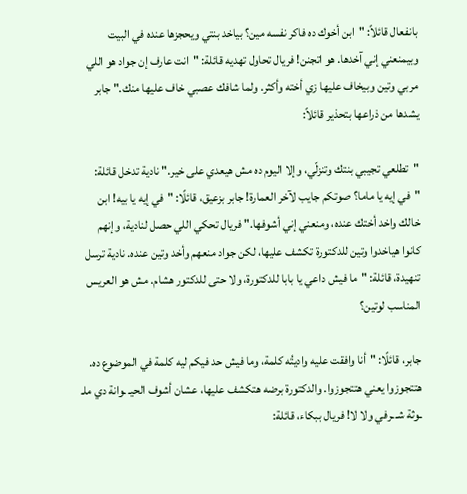بانفعال قائلاً: "ابن أخوك ده فاكر نفسه مين؟ بياخد بنتي ويحجزها عنده في البيت وبيمنعني إني آخدها. هو اتجنن! فريال تحاول تهديه قائلة: "انت عارف إن جواد هو اللي مربي وتين وبيخاف عليها زي أخته وأكثر. ولما شافك عصبي خاف عليها منك." جابر يشدها من ذراعها بتحذير قائلاً:

"تطلعي تجيبي بنتك وتنزلّي، وإلا اليوم ده مش هيعدي على خير." نادية تدخل قائلة: "في إيه يا ماما؟ صوتكم جايب لآخر العمارة! جابر بزعيق، قائلًا: "في إيه يا بيه! ابن خالك واخد أختك عنده، ومنعني إني أشوفها." فريال تحكي اللي حصل لنادية، وإنهم كانوا هياخدوا وتين للدكتورة تكشف عليها، لكن جواد منعهم وأخد وتين عنده. نادية ترسل تنهيدة، قائلة: "ما فيش داعي يا بابا للدكتورة، ولا حتى للدكتور هشام. مش هو العريس المناسب لوتين؟

جابر، قائلًا: "أنا وافقت عليه واديتُه كلمة، وما فيش حد فيكم ليه كلمة في الموضوع ده. هتتجوزوا يعني هتتجوزوا. والدكتورة برضه هتكشف عليها، عشان أشوف الحيـ ـوانة دي ملـ ـوثة شـ ـرفي ولا لا! فريال ببكاء، قائلة: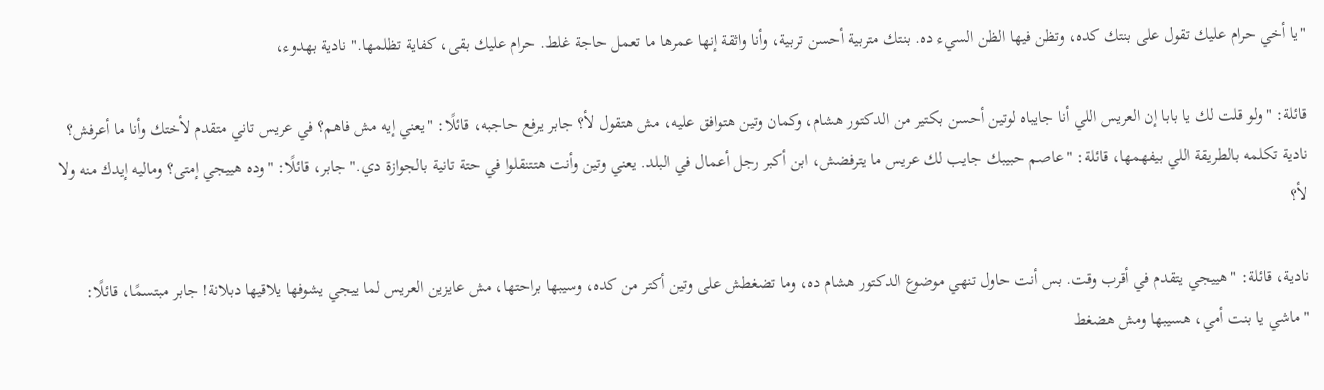"يا أخي حرام عليك تقول على بنتك كده، وتظن فيها الظن السيء ده. بنتك متربية أحسن تربية، وأنا واثقة إنها عمرها ما تعمل حاجة غلط. حرام عليك بقى، كفاية تظلمها." نادية بهدوء،

قائلة: "ولو قلت لك يا بابا إن العريس اللي أنا جايباه لوتين أحسن بكتير من الدكتور هشام، وكمان وتين هتوافق عليه، مش هتقول لأ؟ جابر يرفع حاجبه، قائلًا: "يعني إيه مش فاهم؟ في عريس تاني متقدم لأختك وأنا ما أعرفش؟ نادية تكلمه بالطريقة اللي بيفهمها، قائلة: "عاصم حبيبك جايب لك عريس ما يترفضش، ابن أكبر رجل أعمال في البلد. يعني وتين وأنت هتتنقلوا في حتة تانية بالجوازة دي." جابر، قائلًا: "وده هييجي إمتى؟ وماليه إيدك منه ولا لأ؟

نادية، قائلة: "هييجي يتقدم في أقرب وقت. بس أنت حاول تنهي موضوع الدكتور هشام ده، وما تضغطش على وتين أكتر من كده، وسيبها براحتها، مش عايزين العريس لما ييجي يشوفها يلاقيها دبلانة! جابر مبتسمًا، قائلًا: "ماشي يا بنت أمي، هسيبها ومش هضغط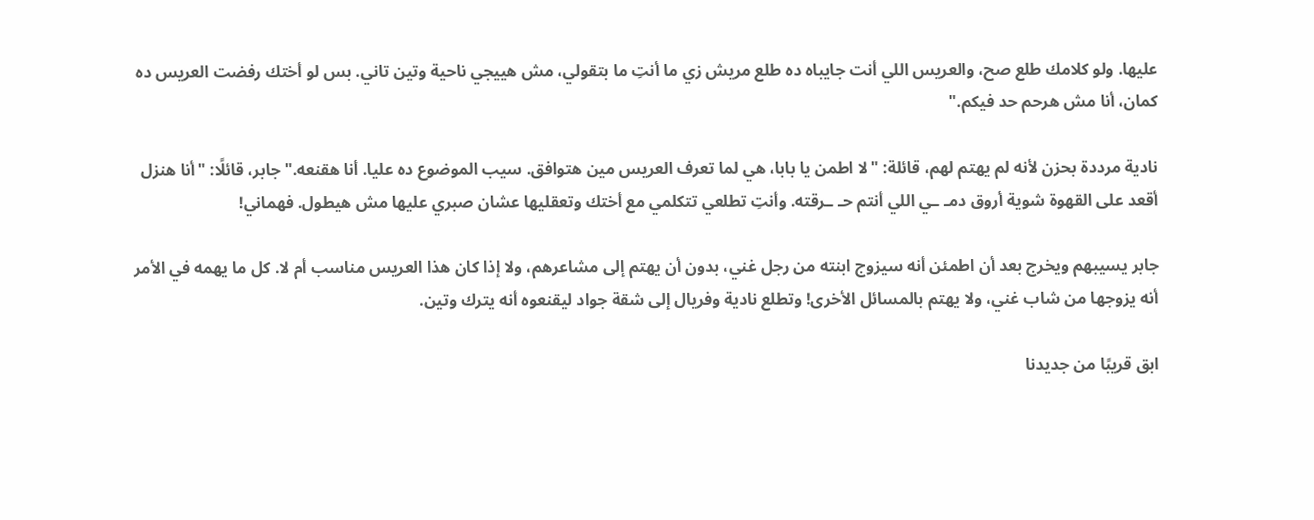عليها. ولو كلامك طلع صح، والعريس اللي أنت جايباه ده طلع مريش زي ما أنتِ ما بتقولي، مش هييجي ناحية وتين تاني. بس لو أختك رفضت العريس ده كمان، أنا مش هرحم حد فيكم."

نادية مرددة بحزن لأنه لم يهتم لهم، قائلة: "لا اطمن يا بابا، هي لما تعرف العريس مين هتوافق. سيب الموضوع ده عليا. أنا هقنعه." جابر، قائلًا: "أنا هنزل أقعد على القهوة شوية أروق دمـ ـي اللي أنتم حـ ـرقته. وأنتِ تطلعي تتكلمي مع أختك وتعقليها عشان صبري عليها مش هيطول. فهماني!

جابر يسيبهم ويخرج بعد أن اطمئن أنه سيزوج ابنته من رجل غني، بدون أن يهتم إلى مشاعرهم، ولا إذا كان هذا العريس مناسب أم لا. كل ما يهمه في الأمر أنه يزوجها من شاب غني، ولا يهتم بالمسائل الأخرى! وتطلع نادية وفريال إلى شقة جواد ليقنعوه أنه يترك وتين.

ابق قريبًا من جديدنا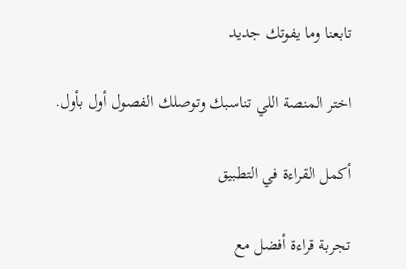تابعنا وما يفوتك جديد

اختر المنصة اللي تناسبك وتوصلك الفصول أول بأول.

أكمل القراءة في التطبيق

تجربة قراءة أفضل مع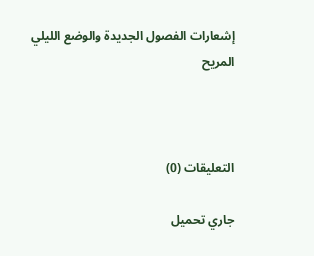إشعارات الفصول الجديدة والوضع الليلي المريح



التعليقات (0)

جاري تحميل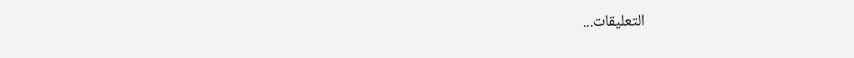التعليقات...